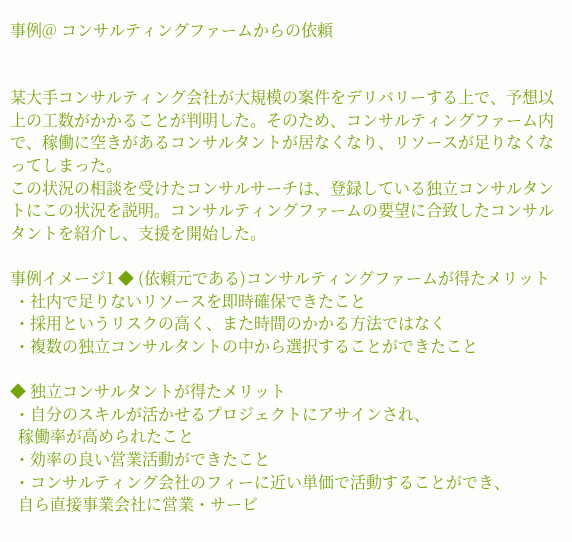事例@ コンサルティングファームからの依頼


某大手コンサルティング会社が大規模の案件をデリバリーする上で、予想以上の工数がかかることが判明した。そのため、コンサルティングファーム内で、稼働に空きがあるコンサルタントが居なくなり、リソースが足りなくなってしまった。
この状況の相談を受けたコンサルサーチは、登録している独立コンサルタントにこの状況を説明。コンサルティングファームの要望に合致したコンサルタントを紹介し、支援を開始した。

事例イメージ1 ◆ (依頼元である)コンサルティングファームが得たメリット
 ・社内で足りないリソースを即時確保できたこと
 ・採用というリスクの高く、また時間のかかる方法ではなく
 ・複数の独立コンサルタントの中から選択することができたこと

◆ 独立コンサルタントが得たメリット
 ・自分のスキルが活かせるプロジェクトにアサインされ、
  稼働率が高められたこと
 ・効率の良い営業活動ができたこと
 ・コンサルティング会社のフィーに近い単価で活動することができ、
  自ら直接事業会社に営業・サービ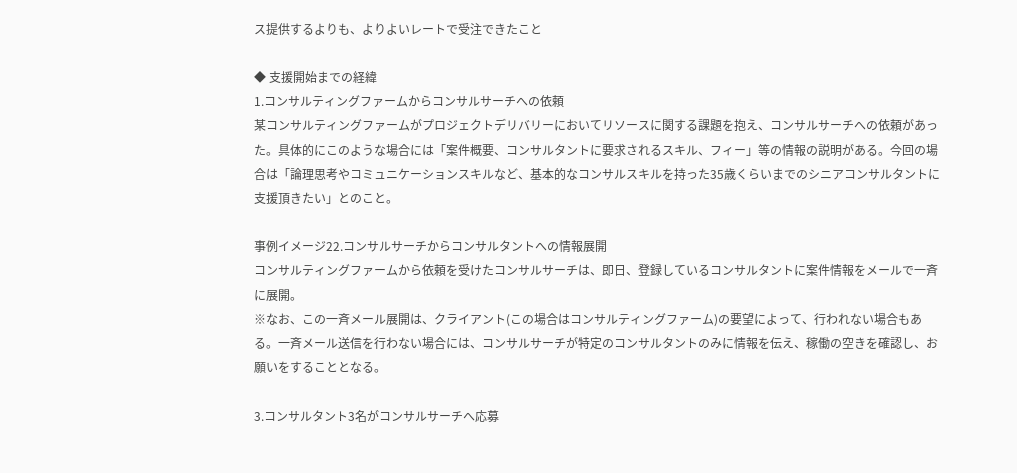ス提供するよりも、よりよいレートで受注できたこと

◆ 支援開始までの経緯
1.コンサルティングファームからコンサルサーチへの依頼
某コンサルティングファームがプロジェクトデリバリーにおいてリソースに関する課題を抱え、コンサルサーチへの依頼があった。具体的にこのような場合には「案件概要、コンサルタントに要求されるスキル、フィー」等の情報の説明がある。今回の場合は「論理思考やコミュニケーションスキルなど、基本的なコンサルスキルを持った35歳くらいまでのシニアコンサルタントに支援頂きたい」とのこと。

事例イメージ22.コンサルサーチからコンサルタントへの情報展開
コンサルティングファームから依頼を受けたコンサルサーチは、即日、登録しているコンサルタントに案件情報をメールで一斉に展開。
※なお、この一斉メール展開は、クライアント(この場合はコンサルティングファーム)の要望によって、行われない場合もある。一斉メール送信を行わない場合には、コンサルサーチが特定のコンサルタントのみに情報を伝え、稼働の空きを確認し、お願いをすることとなる。

3.コンサルタント3名がコンサルサーチへ応募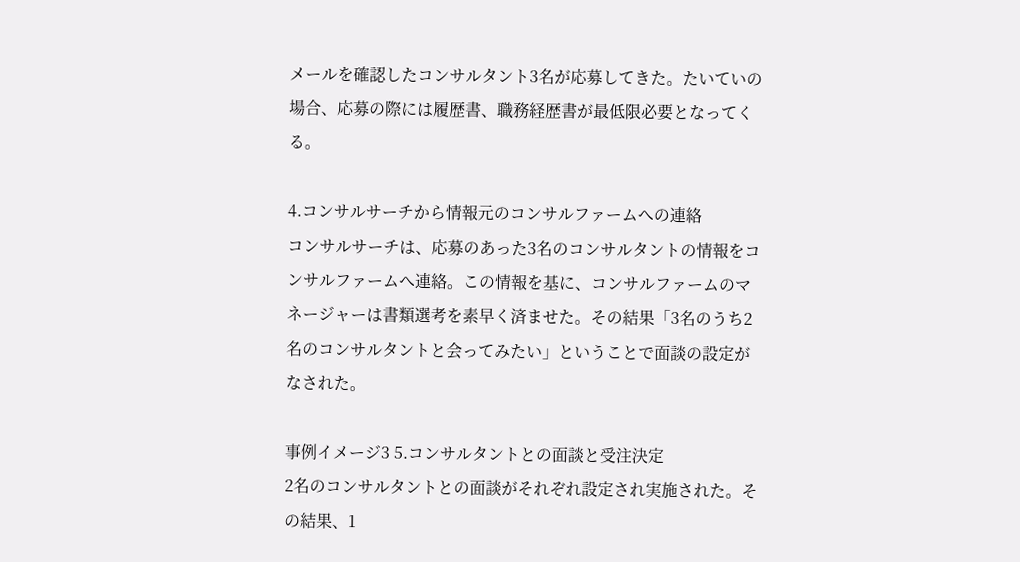メールを確認したコンサルタント3名が応募してきた。たいていの場合、応募の際には履歴書、職務経歴書が最低限必要となってくる。

4.コンサルサーチから情報元のコンサルファームへの連絡
コンサルサーチは、応募のあった3名のコンサルタントの情報をコンサルファームへ連絡。この情報を基に、コンサルファームのマネージャーは書類選考を素早く済ませた。その結果「3名のうち2名のコンサルタントと会ってみたい」ということで面談の設定がなされた。

事例イメージ3 5.コンサルタントとの面談と受注決定
2名のコンサルタントとの面談がそれぞれ設定され実施された。その結果、1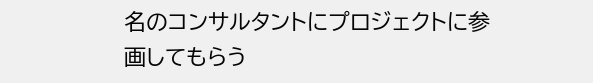名のコンサルタントにプロジェクトに参画してもらう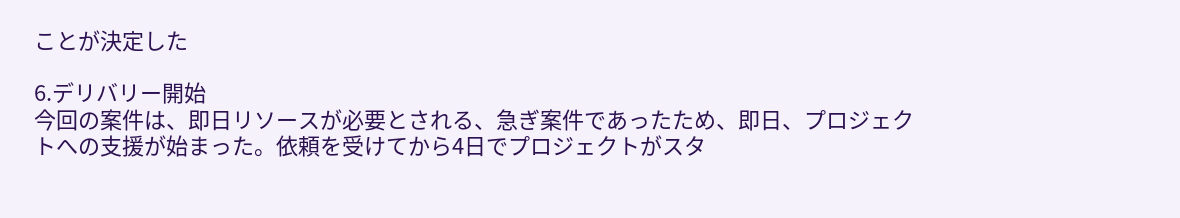ことが決定した

6.デリバリー開始
今回の案件は、即日リソースが必要とされる、急ぎ案件であったため、即日、プロジェクトへの支援が始まった。依頼を受けてから4日でプロジェクトがスタ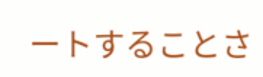ートすることさ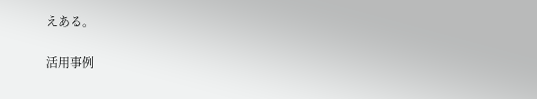えある。

活用事例